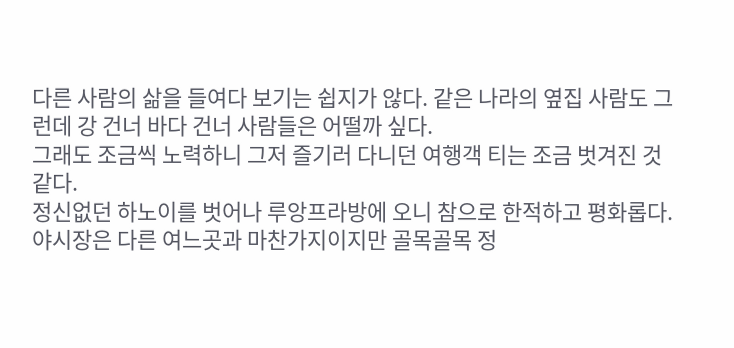다른 사람의 삶을 들여다 보기는 쉽지가 않다. 같은 나라의 옆집 사람도 그런데 강 건너 바다 건너 사람들은 어떨까 싶다.
그래도 조금씩 노력하니 그저 즐기러 다니던 여행객 티는 조금 벗겨진 것 같다.
정신없던 하노이를 벗어나 루앙프라방에 오니 참으로 한적하고 평화롭다. 야시장은 다른 여느곳과 마찬가지이지만 골목골목 정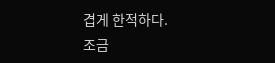겹게 한적하다.
조금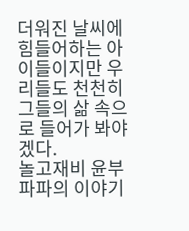더워진 날씨에 힘들어하는 아이들이지만 우리들도 천천히 그들의 삶 속으로 들어가 봐야겠다.
놀고재비 윤부파파의 이야기